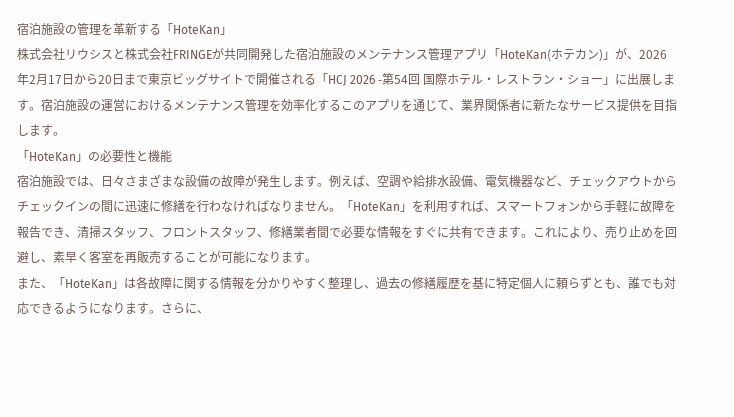宿泊施設の管理を革新する「HoteKan」
株式会社リウシスと株式会社FRINGEが共同開発した宿泊施設のメンテナンス管理アプリ「HoteKan(ホテカン)」が、2026年2月17日から20日まで東京ビッグサイトで開催される「HCJ 2026 -第54回 国際ホテル・レストラン・ショー」に出展します。宿泊施設の運営におけるメンテナンス管理を効率化するこのアプリを通じて、業界関係者に新たなサービス提供を目指します。
「HoteKan」の必要性と機能
宿泊施設では、日々さまざまな設備の故障が発生します。例えば、空調や給排水設備、電気機器など、チェックアウトからチェックインの間に迅速に修繕を行わなければなりません。「HoteKan」を利用すれば、スマートフォンから手軽に故障を報告でき、清掃スタッフ、フロントスタッフ、修繕業者間で必要な情報をすぐに共有できます。これにより、売り止めを回避し、素早く客室を再販売することが可能になります。
また、「HoteKan」は各故障に関する情報を分かりやすく整理し、過去の修繕履歴を基に特定個人に頼らずとも、誰でも対応できるようになります。さらに、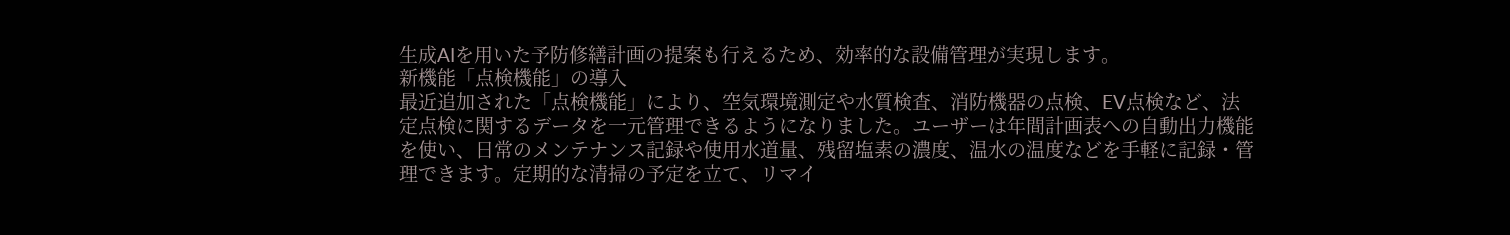生成AIを用いた予防修繕計画の提案も行えるため、効率的な設備管理が実現します。
新機能「点検機能」の導入
最近追加された「点検機能」により、空気環境測定や水質検査、消防機器の点検、EV点検など、法定点検に関するデータを一元管理できるようになりました。ユーザーは年間計画表への自動出力機能を使い、日常のメンテナンス記録や使用水道量、残留塩素の濃度、温水の温度などを手軽に記録・管理できます。定期的な清掃の予定を立て、リマイ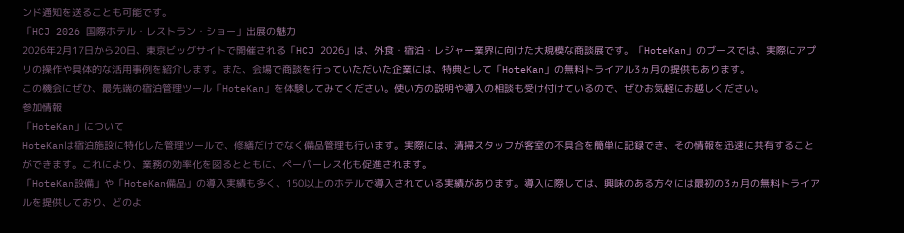ンド通知を送ることも可能です。
「HCJ 2026 国際ホテル・レストラン・ショー」出展の魅力
2026年2月17日から20日、東京ビッグサイトで開催される「HCJ 2026」は、外食・宿泊・レジャー業界に向けた大規模な商談展です。「HoteKan」のブースでは、実際にアプリの操作や具体的な活用事例を紹介します。また、会場で商談を行っていただいた企業には、特典として「HoteKan」の無料トライアル3ヵ月の提供もあります。
この機会にぜひ、最先端の宿泊管理ツール「HoteKan」を体験してみてください。使い方の説明や導入の相談も受け付けているので、ぜひお気軽にお越しください。
参加情報
「HoteKan」について
HoteKanは宿泊施設に特化した管理ツールで、修繕だけでなく備品管理も行います。実際には、清掃スタッフが客室の不具合を簡単に記録でき、その情報を迅速に共有することができます。これにより、業務の効率化を図るとともに、ペーパーレス化も促進されます。
「HoteKan設備」や「HoteKan備品」の導入実績も多く、150以上のホテルで導入されている実績があります。導入に際しては、興味のある方々には最初の3ヵ月の無料トライアルを提供しており、どのよ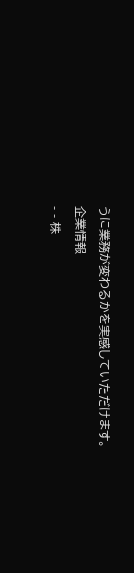うに業務が変わるかを実感していただけます。
企業情報
- - 株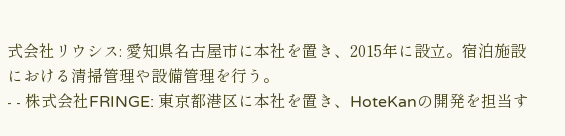式会社リウシス: 愛知県名古屋市に本社を置き、2015年に設立。宿泊施設における清掃管理や設備管理を行う。
- - 株式会社FRINGE: 東京都港区に本社を置き、HoteKanの開発を担当す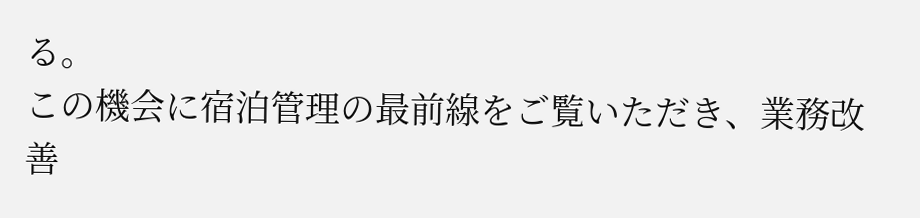る。
この機会に宿泊管理の最前線をご覧いただき、業務改善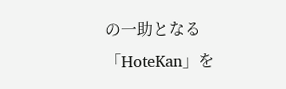の一助となる「HoteKan」を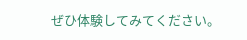ぜひ体験してみてください。